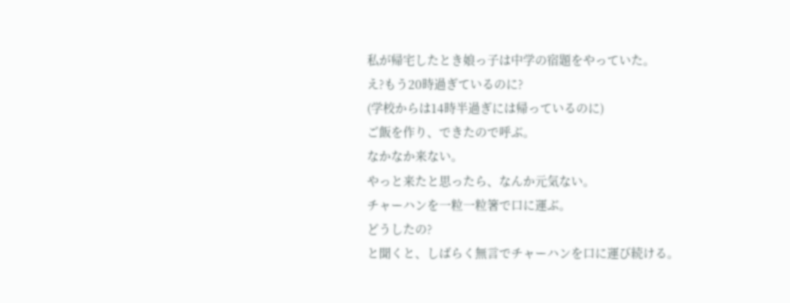私が帰宅したとき娘っ子は中学の宿題をやっていた。
え?もう20時過ぎているのに?
(学校からは14時半過ぎには帰っているのに)
ご飯を作り、できたので呼ぶ。
なかなか来ない。
やっと来たと思ったら、なんか元気ない。
チャーハンを一粒一粒箸で口に運ぶ。
どうしたの?
と聞くと、しばらく無言でチャーハンを口に運び続ける。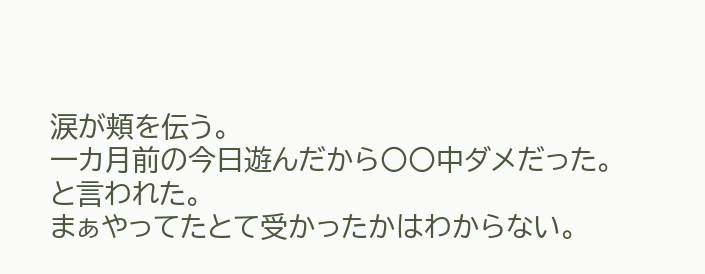涙が頬を伝う。
一カ月前の今日遊んだから〇〇中ダメだった。
と言われた。
まぁやってたとて受かったかはわからない。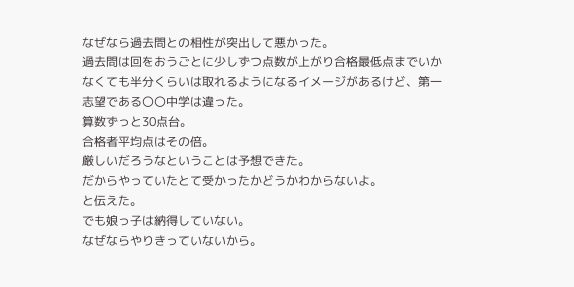なぜなら過去問との相性が突出して悪かった。
過去問は回をおうごとに少しずつ点数が上がり合格最低点までいかなくても半分くらいは取れるようになるイメージがあるけど、第一志望である〇〇中学は違った。
算数ずっと30点台。
合格者平均点はその倍。
厳しいだろうなということは予想できた。
だからやっていたとて受かったかどうかわからないよ。
と伝えた。
でも娘っ子は納得していない。
なぜならやりきっていないから。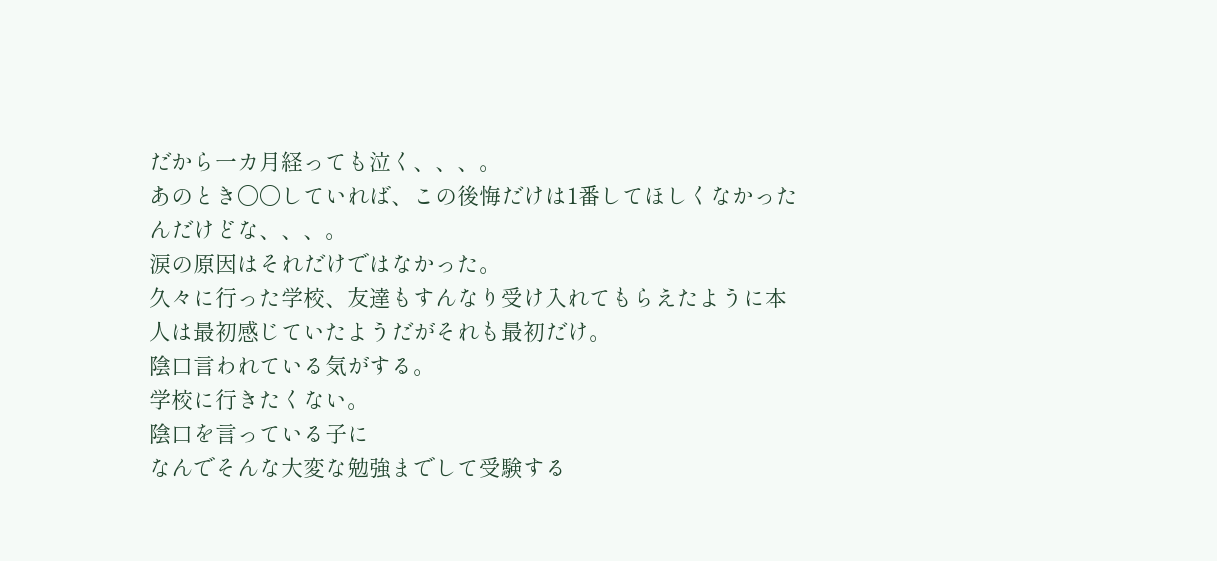だから一カ月経っても泣く、、、。
あのとき〇〇していれば、この後悔だけは1番してほしくなかったんだけどな、、、。
涙の原因はそれだけではなかった。
久々に行った学校、友達もすんなり受け入れてもらえたように本人は最初感じていたようだがそれも最初だけ。
陰口言われている気がする。
学校に行きたくない。
陰口を言っている子に
なんでそんな大変な勉強までして受験する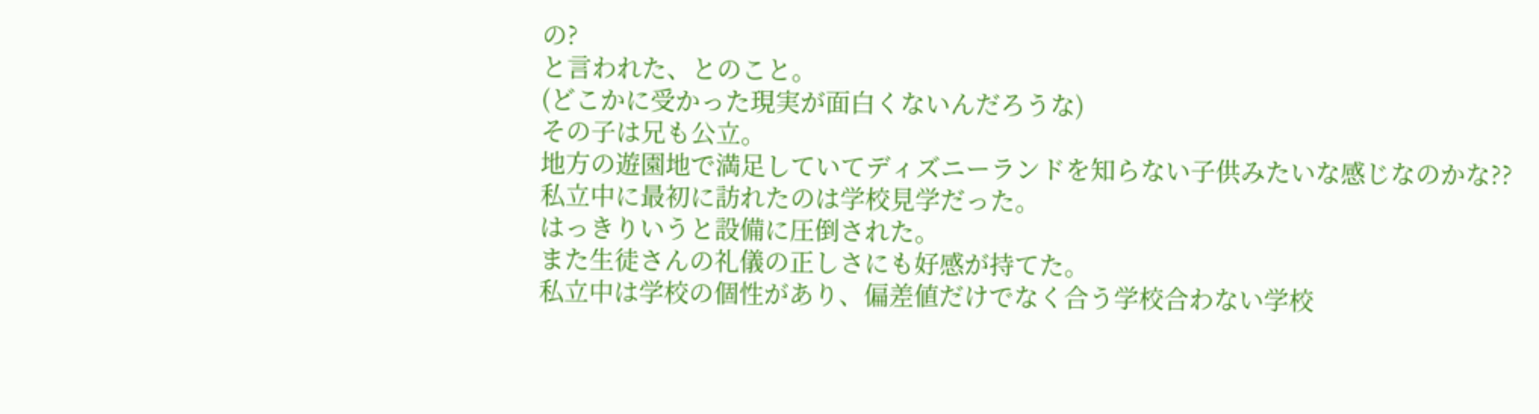の?
と言われた、とのこと。
(どこかに受かった現実が面白くないんだろうな)
その子は兄も公立。
地方の遊園地で満足していてディズニーランドを知らない子供みたいな感じなのかな??
私立中に最初に訪れたのは学校見学だった。
はっきりいうと設備に圧倒された。
また生徒さんの礼儀の正しさにも好感が持てた。
私立中は学校の個性があり、偏差値だけでなく合う学校合わない学校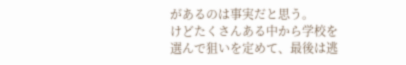があるのは事実だと思う。
けどたくさんある中から学校を選んで狙いを定めて、最後は逃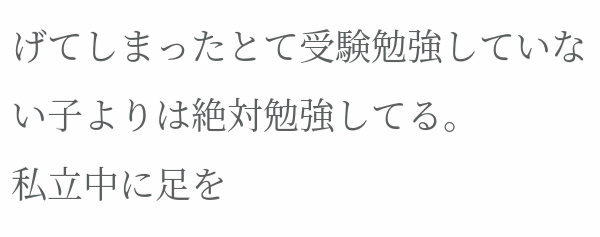げてしまったとて受験勉強していない子よりは絶対勉強してる。
私立中に足を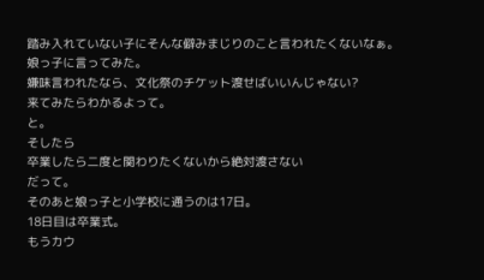踏み入れていない子にそんな僻みまじりのこと言われたくないなぁ。
娘っ子に言ってみた。
嫌味言われたなら、文化祭のチケット渡せばいいんじゃない?
来てみたらわかるよって。
と。
そしたら
卒業したら二度と関わりたくないから絶対渡さない
だって。
そのあと娘っ子と小学校に通うのは17日。
18日目は卒業式。
もうカウ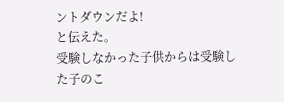ントダウンだよ!
と伝えた。
受験しなかった子供からは受験した子のこ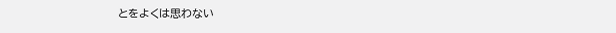とをよくは思わない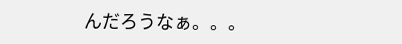んだろうなぁ。。。